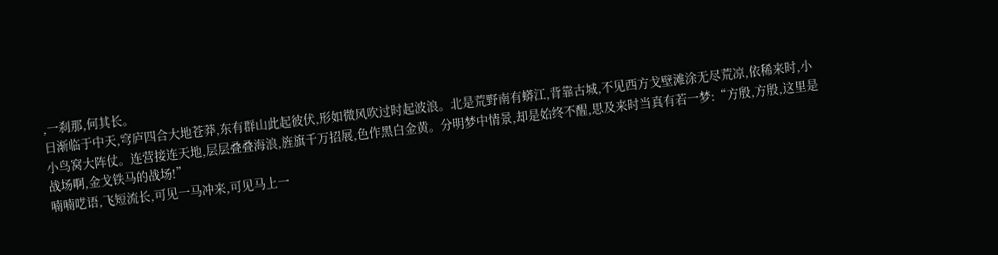,一刹那,何其长。
日渐临于中天,穹庐四合大地苍莽,东有群山此起彼伏,形如微风吹过时起波浪。北是荒野南有蟒江,背靠古城,不见西方戈壁滩涂无尽荒凉,依稀来时,小小鸟窝大阵仗。连营接连天地,层层叠叠海浪,旌旗千万招展,色作黑白金黄。分明梦中情景,却是始终不醒,思及来时当真有若一梦:“方殷,方殷,这里是战场啊,金戈铁马的战场!”
喃喃呓语,飞短流长,可见一马冲来,可见马上一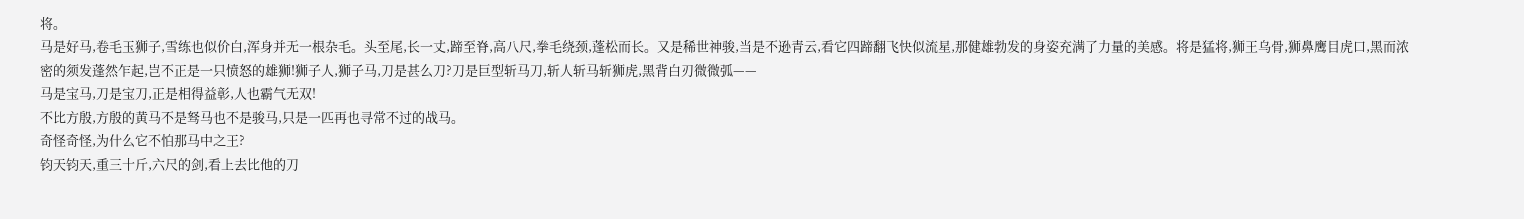将。
马是好马,卷毛玉狮子,雪练也似价白,浑身并无一根杂毛。头至尾,长一丈,蹄至脊,高八尺,拳毛绕颈,蓬松而长。又是稀世神骏,当是不逊青云,看它四蹄翻飞快似流星,那健雄勃发的身姿充满了力量的美感。将是猛将,狮王乌骨,狮鼻鹰目虎口,黑而浓密的须发蓬然乍起,岂不正是一只愤怒的雄狮!狮子人,狮子马,刀是甚么刀?刀是巨型斩马刀,斩人斩马斩狮虎,黑背白刃微微弧——
马是宝马,刀是宝刀,正是相得益彰,人也霸气无双!
不比方殷,方殷的黄马不是驽马也不是骏马,只是一匹再也寻常不过的战马。
奇怪奇怪,为什么它不怕那马中之王?
钧天钧天,重三十斤,六尺的剑,看上去比他的刀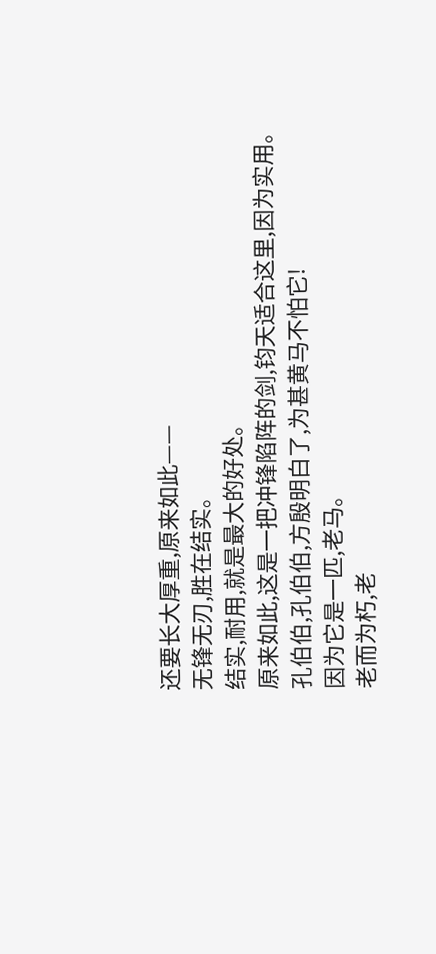还要长大厚重,原来如此——
无锋无刃,胜在结实。
结实,耐用,就是最大的好处。
原来如此,这是一把冲锋陷阵的剑,钧天适合这里,因为实用。
孔伯伯,孔伯伯,方殷明白了,为甚黄马不怕它!
因为它是一匹,老马。
老而为朽,老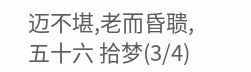迈不堪,老而昏聩,
五十六 拾梦(3/4)